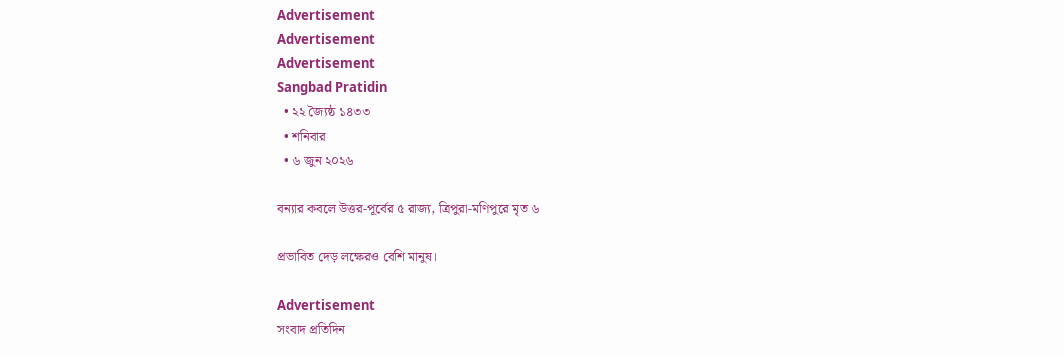Advertisement
Advertisement
Advertisement
Sangbad Pratidin
  • ২২ জ্যৈষ্ঠ ১৪৩৩
  • শনিবার
  • ৬ জুন ২০২৬

বন্যার কবলে উত্তর-পূর্বের ৫ রাজ্য, ত্রিপুরা-মণিপুরে মৃত ৬

প্রভাবিত দেড় লক্ষেরও বেশি মানুষ।

Advertisement
সংবাদ প্রতিদিন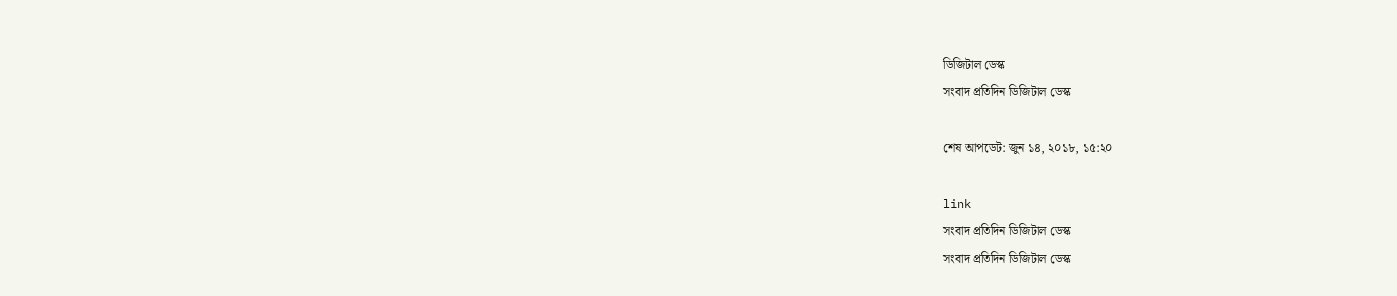ডিজিটাল ডেস্ক
সংবাদ প্রতিদিন ডিজিটাল ডেস্ক

শেষ আপডেট: জুন ১৪, ২০১৮, ১৫:২০

link
সংবাদ প্রতিদিন ডিজিটাল ডেস্ক
সংবাদ প্রতিদিন ডিজিটাল ডেস্ক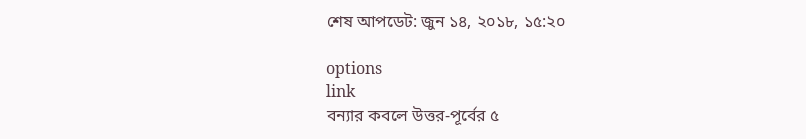শেষ আপডেট: জুন ১৪, ২০১৮, ১৫:২০

options
link
বন্যার কবলে উত্তর-পূর্বের ৫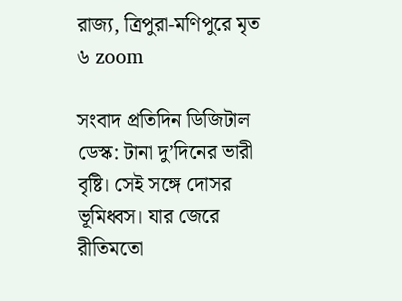রাজ্য, ত্রিপুরা-মণিপুরে মৃত ৬ zoom

সংবাদ প্রতিদিন ডিজিটাল ডেস্ক: টানা দু’দিনের ভারী বৃষ্টি। সেই সঙ্গে দোসর ভূমিধ্বস। যার জেরে রীতিমতো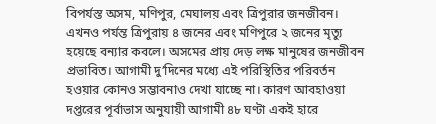বিপর্যস্ত অসম, মণিপুর, মেঘালয় এবং ত্রিপুরার জনজীবন। এখনও পর্যন্ত ত্রিপুরায় ৪ জনের এবং মণিপুরে ২ জনের মৃত্যু হয়েছে বন্যার কবলে। অসমের প্রায় দেড় লক্ষ মানুষের জনজীবন প্রভাবিত। আগামী দু’দিনের মধ্যে এই পরিস্থিতির পরিবর্তন হওয়ার কোনও সম্ভাবনাও দেখা যাচ্ছে না। কারণ আবহাওয়া দপ্তরের পূর্বাভাস অনুযায়ী আগামী ৪৮ ঘণ্টা একই হারে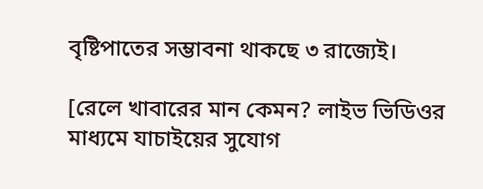বৃষ্টিপাতের সম্ভাবনা থাকছে ৩ রাজ্যেই।

[রেলে খাবারের মান কেমন? লাইভ ভিডিওর মাধ্যমে যাচাইয়ের সুযোগ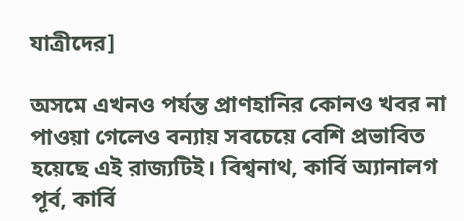যাত্রীদের]

অসমে এখনও পর্যন্ত প্রাণহানির কোনও খবর না পাওয়া গেলেও বন্যায় সবচেয়ে বেশি প্রভাবিত হয়েছে এই রাজ্যটিই। বিশ্বনাথ, কার্বি অ্যানালগ পূর্ব, কার্বি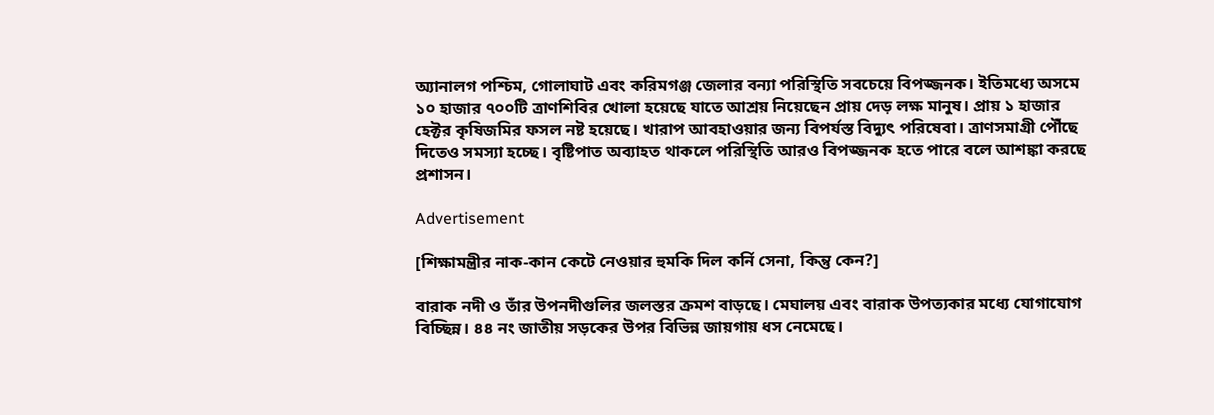অ্যানালগ পশ্চিম, গোলাঘাট এবং করিমগঞ্জ জেলার বন্যা পরিস্থিতি সবচেয়ে বিপজ্জনক। ইতিমধ্যে অসমে ১০ হাজার ৭০০টি ত্রাণশিবির খোলা হয়েছে যাতে আশ্রয় নিয়েছেন প্রায় দেড় লক্ষ মানুষ। প্রায় ১ হাজার হেক্টর কৃষিজমির ফসল নষ্ট হয়েছে। খারাপ আবহাওয়ার জন্য বিপর্যস্ত বিদ্যুৎ পরিষেবা। ত্রাণসমাগ্রী পৌঁছে দিতেও সমস্যা হচ্ছে। বৃষ্টিপাত অব্যাহত থাকলে পরিস্থিতি আরও বিপজ্জনক হতে পারে বলে আশঙ্কা করছে প্রশাসন।

Advertisement

[শিক্ষামন্ত্রীর নাক-কান কেটে নেওয়ার হুমকি দিল কর্নি সেনা, কিন্তু কেন?]

বারাক নদী ও তাঁর উপনদীগুলির জলস্তর ক্রমশ বাড়ছে। মেঘালয় এবং বারাক উপত্যকার মধ্যে যোগাযোগ বিচ্ছিন্ন। ৪৪ নং জাতীয় সড়কের উপর বিভিন্ন জায়গায় ধস নেমেছে।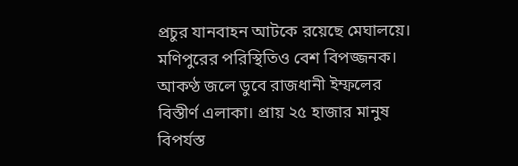প্রচুর যানবাহন আটকে রয়েছে মেঘালয়ে। মণিপুরের পরিস্থিতিও বেশ বিপজ্জনক। আকণ্ঠ জলে ডুবে রাজধানী ইম্ফলের বিস্তীর্ণ এলাকা। প্রায় ২৫ হাজার মানুষ বিপর্যস্ত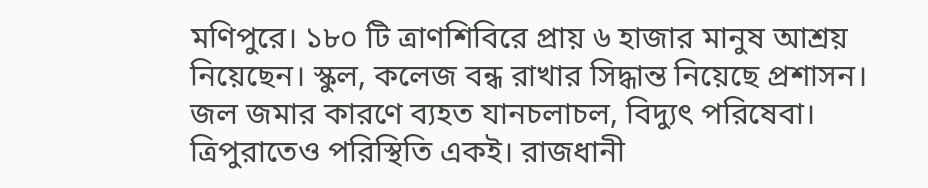মণিপুরে। ১৮০ টি ত্রাণশিবিরে প্রায় ৬ হাজার মানুষ আশ্রয় নিয়েছেন। স্কুল, কলেজ বন্ধ রাখার সিদ্ধান্ত নিয়েছে প্রশাসন। জল জমার কারণে ব্যহত যানচলাচল, বিদ্যুৎ পরিষেবা। ত্রিপুরাতেও পরিস্থিতি একই। রাজধানী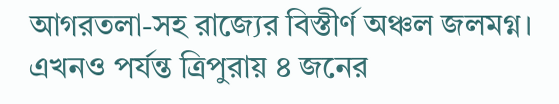আগরতলা-সহ রাজ্যের বিস্তীর্ণ অঞ্চল জলমগ্ন। এখনও পর্যন্ত ত্রিপুরায় ৪ জনের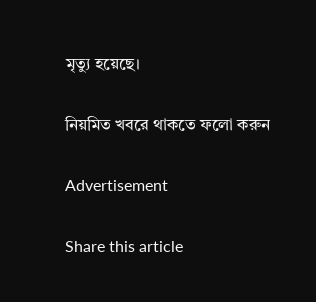মৃত্যু হয়েছে।

নিয়মিত খবরে থাকতে ফলো করুন

Advertisement

Share this article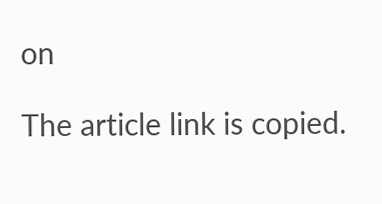on

The article link is copied.